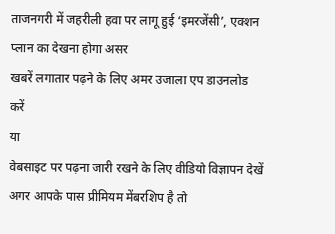ताजनगरी में जहरीली हवा पर लागू हुई ‘इमरजेंसी’, एक्शन प्लान का देखना होगा असर
खबरें लगातार पढ़ने के लिए अमर उजाला एप डाउनलोड करें
या
वेबसाइट पर पढ़ना जारी रखने के लिए वीडियो विज्ञापन देखें
अगर आपके पास प्रीमियम मेंबरशिप है तो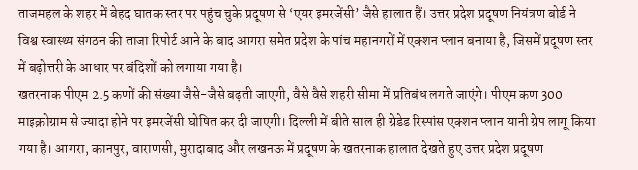ताजमहल के शहर में बेहद घातक स्तर पर पहुंच चुके प्रदूषण से ‘एयर इमरजेंसी’ जैसे हालात हैं। उत्तर प्रदेश प्रदूषण नियंत्रण बोर्ड ने विश्व स्वास्थ्य संगठन की ताजा रिपोर्ट आने के बाद आगरा समेत प्रदेश के पांच महानगरों में एक्शन प्लान बनाया है, जिसमें प्रदूषण स्तर में बढ़ोत्तरी के आधार पर बंदिशों को लगाया गया है।
खतरनाक पीएम 2.5 कणों की संख्या जैसे-जैसे बढ़ती जाएगी, वैसे वैसे शहरी सीमा में प्रतिबंध लगते जाएंगे। पीएम कण 300 माइक्रोग्राम से ज्यादा होने पर इमरजेंसी घोषित कर दी जाएगी। दिल्ली में बीते साल ही ग्रेडेड रिस्पांस एक्शन प्लान यानी ग्रेप लागू किया गया है। आगरा, कानपुर, वाराणसी, मुरादाबाद और लखनऊ में प्रदूषण के खतरनाक हालात देखते हुए उत्तर प्रदेश प्रदूषण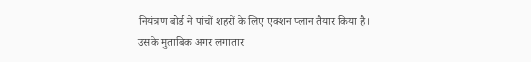नियंत्रण बोर्ड ने पांचों शहरों के लिए एक्शन प्लान तैयार किया है।
उसके मुताबिक अगर लगातार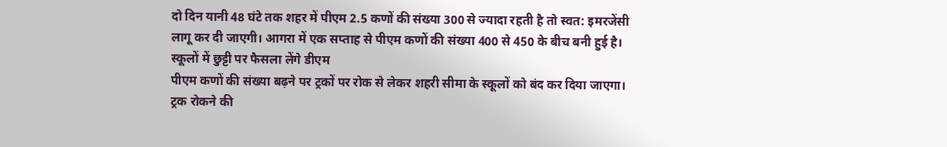दो दिन यानी 48 घंटे तक शहर में पीएम 2.5 कणों की संख्या 300 से ज्यादा रहती है तो स्वत: इमरजेंसी लागू कर दी जाएगी। आगरा में एक सप्ताह से पीएम कणों की संख्या 400 से 450 के बीच बनी हुई है।
स्कूलों में छुट्टी पर फैसला लेंगे डीएम
पीएम कणों की संख्या बढ़ने पर ट्रकों पर रोक से लेकर शहरी सीमा के स्कूलों को बंद कर दिया जाएगा। ट्रक रोकने की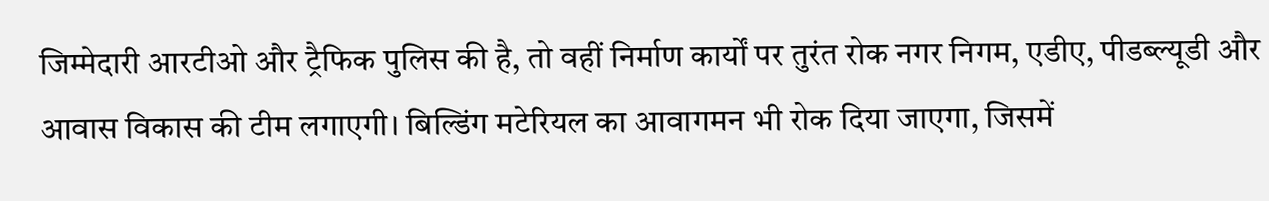जिम्मेदारी आरटीओ और ट्रैफिक पुलिस की है, तो वहीं निर्माण कार्यों पर तुरंत रोक नगर निगम, एडीए, पीडब्ल्यूडी और आवास विकास की टीम लगाएगी। बिल्डिंग मटेरियल का आवागमन भी रोक दिया जाएगा, जिसमें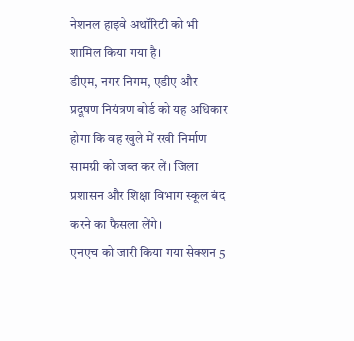नेशनल हाइवे अथॉरिटी को भी शामिल किया गया है।
डीएम, नगर निगम, एडीए और प्रदूषण नियंत्रण बोर्ड को यह अधिकार होगा कि वह खुले में रखी निर्माण सामग्री को जब्त कर लें। जिला प्रशासन और शिक्षा विभाग स्कूल बंद करने का फैसला लेंगे।
एनएच को जारी किया गया सेक्शन 5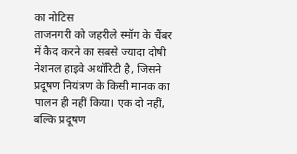का नोटिस
ताजनगरी को जहरीले स्मॉग के चैंबर में कैद करने का सबसे ज्यादा दोषी नेशनल हाइवे अथॉरिटी है, जिसने प्रदूषण नियंत्रण के किसी मानक का पालन ही नहीं किया। एक दो नहीं, बल्कि प्रदूषण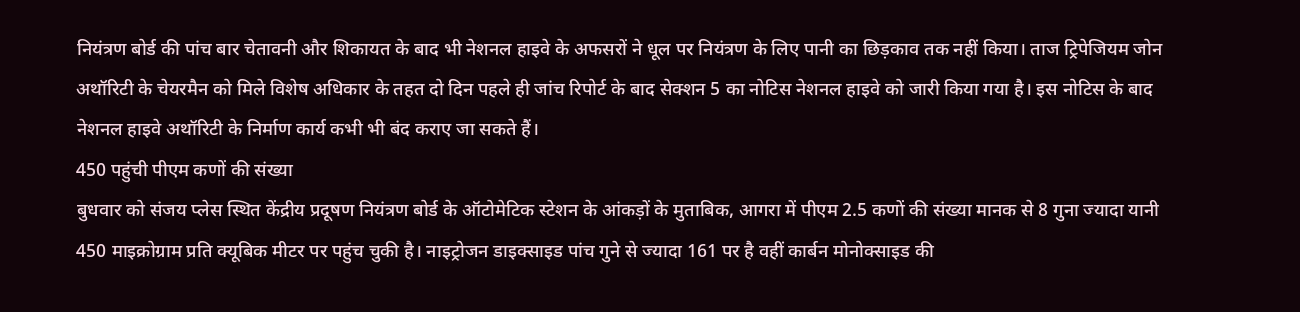नियंत्रण बोर्ड की पांच बार चेतावनी और शिकायत के बाद भी नेशनल हाइवे के अफसरों ने धूल पर नियंत्रण के लिए पानी का छिड़काव तक नहीं किया। ताज ट्रिपेजियम जोन अथॉरिटी के चेयरमैन को मिले विशेष अधिकार के तहत दो दिन पहले ही जांच रिपोर्ट के बाद सेक्शन 5 का नोटिस नेशनल हाइवे को जारी किया गया है। इस नोटिस के बाद नेशनल हाइवे अथॉरिटी के निर्माण कार्य कभी भी बंद कराए जा सकते हैं।
450 पहुंची पीएम कणों की संख्या
बुधवार को संजय प्लेस स्थित केंद्रीय प्रदूषण नियंत्रण बोर्ड के ऑटोमेटिक स्टेशन के आंकड़ों के मुताबिक, आगरा में पीएम 2.5 कणों की संख्या मानक से 8 गुना ज्यादा यानी 450 माइक्रोग्राम प्रति क्यूबिक मीटर पर पहुंच चुकी है। नाइट्रोजन डाइक्साइड पांच गुने से ज्यादा 161 पर है वहीं कार्बन मोनोक्साइड की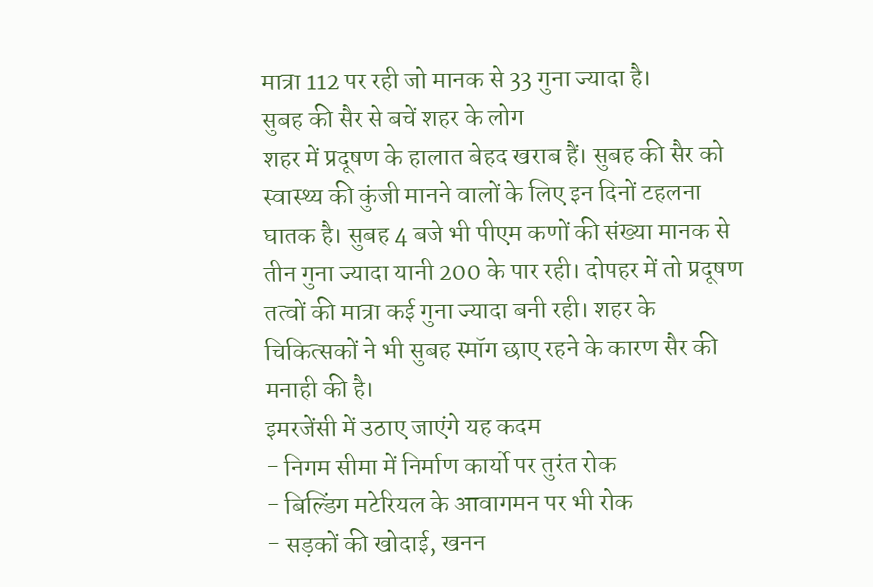मात्रा 112 पर रही जो मानक से 33 गुना ज्यादा है।
सुबह की सैर से बचें शहर के लोग
शहर में प्रदूषण के हालात बेहद खराब हैं। सुबह की सैर को स्वास्थ्य की कुंजी मानने वालों के लिए इन दिनों टहलना घातक है। सुबह 4 बजे भी पीएम कणों की संख्या मानक से तीन गुना ज्यादा यानी 200 के पार रही। दोपहर में तो प्रदूषण तत्वों की मात्रा कई गुना ज्यादा बनी रही। शहर के चिकित्सकों ने भी सुबह स्मॉग छाए रहने के कारण सैर की मनाही की है।
इमरजेंसी में उठाए जाएंगे यह कदम
- निगम सीमा में निर्माण कार्यो पर तुरंत रोक
- बिल्डिंग मटेरियल के आवागमन पर भी रोक
- सड़कों की खोदाई, खनन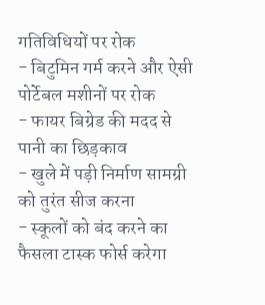गतिविधियों पर रोक
- बिटुमिन गर्म करने और ऐसी पोर्टेबल मशीनों पर रोक
- फायर बिग्रेड की मदद से पानी का छिड़काव
- खुले में पड़ी निर्माण सामग्री को तुरंत सीज करना
- स्कूलों को बंद करने का फैसला टास्क फोर्स करेगा